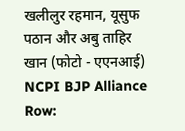खलीलुर रहमान, यूसुफ पठान और अबु ताहिर खान (फोटो - एएनआई)
NCPI BJP Alliance Row: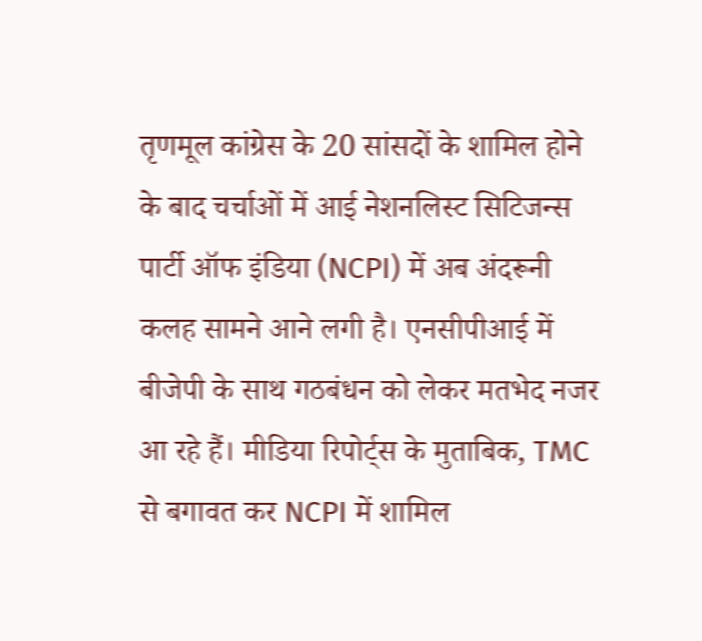तृणमूल कांग्रेस के 20 सांसदों के शामिल होने के बाद चर्चाओं में आई नेशनलिस्ट सिटिजन्स पार्टी ऑफ इंडिया (NCPI) में अब अंदरूनी कलह सामने आने लगी है। एनसीपीआई में बीजेपी के साथ गठबंधन को लेकर मतभेद नजर आ रहे हैं। मीडिया रिपोर्ट्स के मुताबिक, TMC से बगावत कर NCPI में शामिल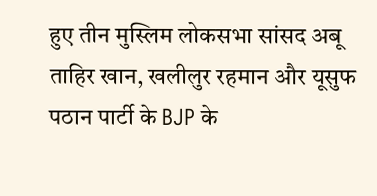हुए तीन मुस्लिम लोकसभा सांसद अबू ताहिर खान, खलीलुर रहमान और यूसुफ पठान पार्टी के BJP के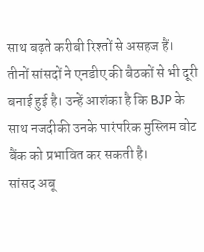साथ बढ़ते करीबी रिश्तों से असहज हैं।
तीनों सांसदों ने एनडीए की बैठकों से भी दूरी बनाई हुई है। उन्हें आशंका है कि BJP के साथ नजदीकी उनके पारंपरिक मुस्लिम वोट बैंक को प्रभावित कर सकती है।
सांसद अबू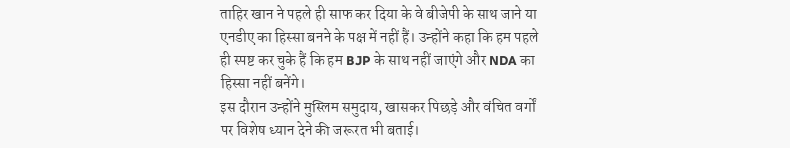ताहिर खान ने पहले ही साफ कर दिया के वे बीजेपी के साथ जाने या एनडीए का हिस्सा बनने के पक्ष में नहीं हैं। उन्होंने कहा कि हम पहले ही स्पष्ट कर चुके हैं कि हम BJP के साथ नहीं जाएंगे और NDA का हिस्सा नहीं बनेंगे।
इस दौरान उन्होंने मुस्लिम समुदाय, खासकर पिछड़े और वंचित वर्गों पर विशेष ध्यान देने की जरूरत भी बताई।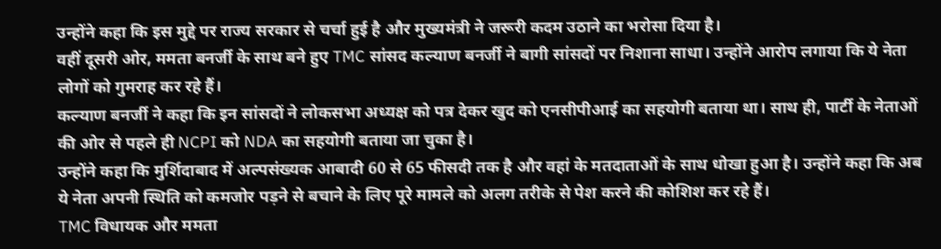उन्होंने कहा कि इस मुद्दे पर राज्य सरकार से चर्चा हुई है और मुख्यमंत्री ने जरूरी कदम उठाने का भरोसा दिया है।
वहीं दूसरी ओर, ममता बनर्जी के साथ बने हुए TMC सांसद कल्याण बनर्जी ने बागी सांसदों पर निशाना साधा। उन्होंने आरोप लगाया कि ये नेता लोगों को गुमराह कर रहे हैं।
कल्याण बनर्जी ने कहा कि इन सांसदों ने लोकसभा अध्यक्ष को पत्र देकर खुद को एनसीपीआई का सहयोगी बताया था। साथ ही, पार्टी के नेताओं की ओर से पहले ही NCPI को NDA का सहयोगी बताया जा चुका है।
उन्होंने कहा कि मुर्शिदाबाद में अल्पसंख्यक आबादी 60 से 65 फीसदी तक है और वहां के मतदाताओं के साथ धोखा हुआ है। उन्होंने कहा कि अब ये नेता अपनी स्थिति को कमजोर पड़ने से बचाने के लिए पूरे मामले को अलग तरीके से पेश करने की कोशिश कर रहे हैं।
TMC विधायक और ममता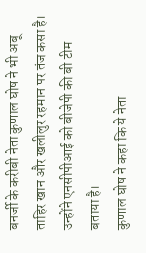बनर्जी के करीबी नेता कुणाल घोष ने भी अबू ताहिर खान और खलीलुर रहमान पर तंज कसा है। उन्होंने एनसीपीआई को बीजेपी की बी टीम बताया है।
कुणाल घोष ने कहा कि ये नेता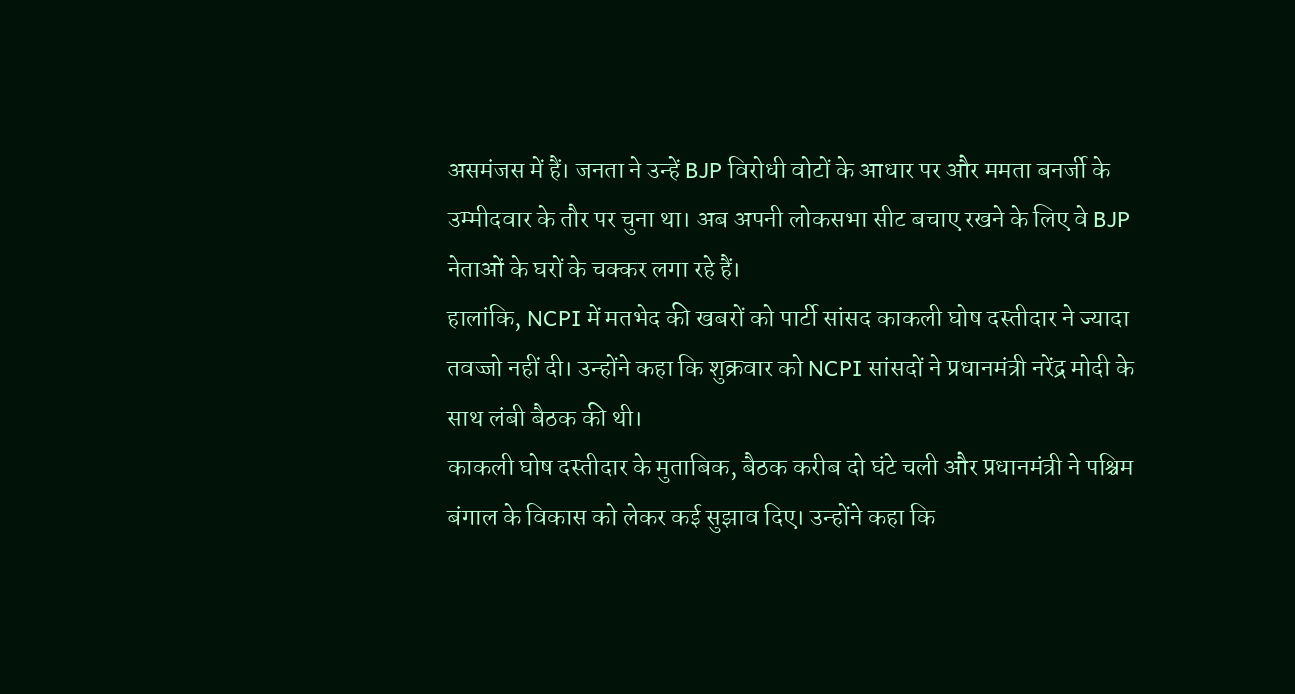असमंजस में हैं। जनता ने उन्हें BJP विरोधी वोटों के आधार पर और ममता बनर्जी के उम्मीदवार के तौर पर चुना था। अब अपनी लोकसभा सीट बचाए रखने के लिए वे BJP नेताओं के घरों के चक्कर लगा रहे हैं।
हालांकि, NCPI में मतभेद की खबरों को पार्टी सांसद काकली घोष दस्तीदार ने ज्यादा तवज्जो नहीं दी। उन्होंने कहा कि शुक्रवार को NCPI सांसदों ने प्रधानमंत्री नरेंद्र मोदी के साथ लंबी बैठक की थी।
काकली घोष दस्तीदार के मुताबिक, बैठक करीब दो घंटे चली और प्रधानमंत्री ने पश्चिम बंगाल के विकास को लेकर कई सुझाव दिए। उन्होंने कहा कि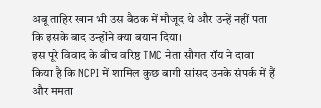अबू ताहिर खान भी उस बैठक में मौजूद थे और उन्हें नहीं पता कि इसके बाद उन्होंने क्या बयान दिया।
इस पूरे विवाद के बीच वरिष्ठ TMC नेता सौगत रॉय ने दावा किया है कि NCPI में शामिल कुछ बागी सांसद उनके संपर्क में हैं और ममता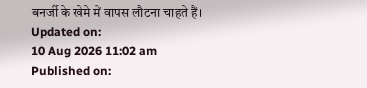बनर्जी के खेमे में वापस लौटना चाहते हैं।
Updated on:
10 Aug 2026 11:02 am
Published on: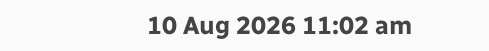10 Aug 2026 11:02 am